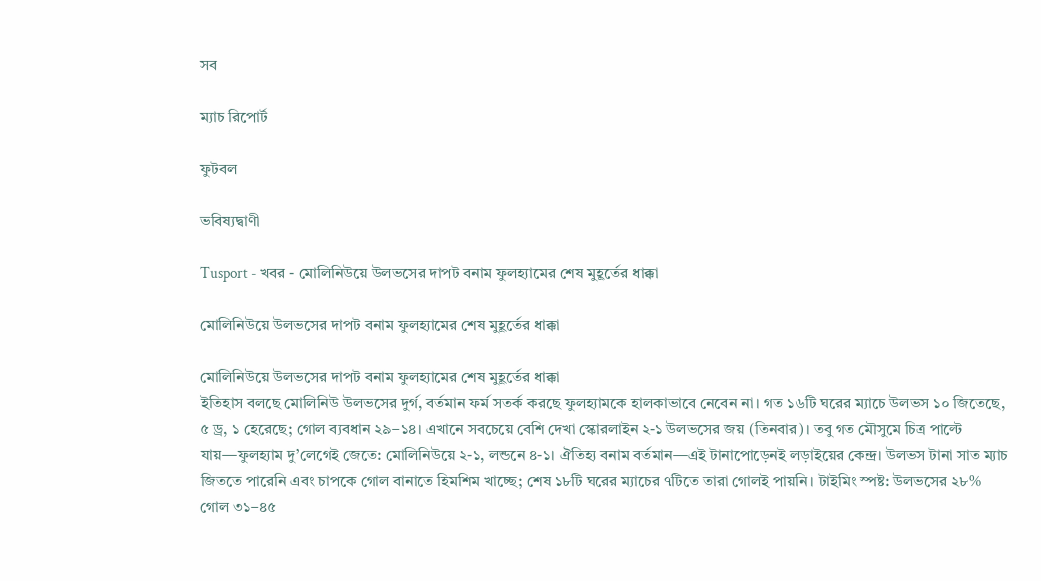সব

ম্যাচ রিপোর্ট

ফুটবল

ভবিষ্যদ্বাণী

Tusport - খবর - মোলিনিউয়ে উলভসের দাপট বনাম ফুলহ্যামের শেষ মুহূর্তের ধাক্কা

মোলিনিউয়ে উলভসের দাপট বনাম ফুলহ্যামের শেষ মুহূর্তের ধাক্কা

মোলিনিউয়ে উলভসের দাপট বনাম ফুলহ্যামের শেষ মুহূর্তের ধাক্কা
ইতিহাস বলছে মোলিনিউ উলভসের দুর্গ, বর্তমান ফর্ম সতর্ক করছে ফুলহ্যামকে হালকাভাবে নেবেন না। গত ১৬টি ঘরের ম্যাচে উলভস ১০ জিতেছে, ৫ ড্র, ১ হেরেছে; গোল ব্যবধান ২৯–১৪। এখানে সবচেয়ে বেশি দেখা স্কোরলাইন ২-১ উলভসের জয় (তিনবার)। তবু গত মৌসুমে চিত্র পাল্টে যায়—ফুলহ্যাম দু’লেগেই জেতে: মোলিনিউয়ে ২-১, লন্ডনে ৪-১। ঐতিহ্য বনাম বর্তমান—এই টানাপোড়েনই লড়াইয়ের কেন্দ্র। উলভস টানা সাত ম্যাচ জিততে পারেনি এবং চাপকে গোল বানাতে হিমশিম খাচ্ছে; শেষ ১৮টি ঘরের ম্যাচের ৭টিতে তারা গোলই পায়নি। টাইমিং স্পষ্ট: উলভসের ২৮% গোল ৩১–৪৫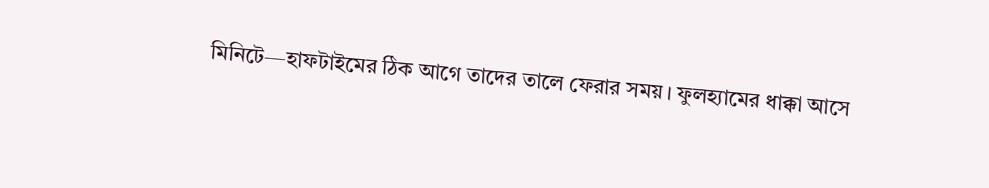মিনিটে—হাফটাইমের ঠিক আগে তাদের তালে ফেরার সময়। ফুলহ্যামের ধাক্কা আসে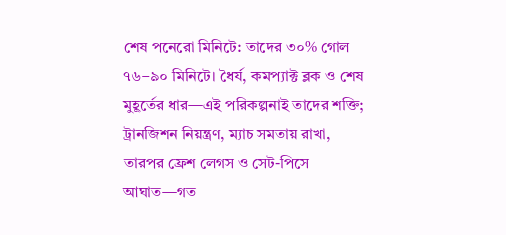শেষ পনেরো মিনিটে: তাদের ৩০% গোল ৭৬–৯০ মিনিটে। ধৈর্য, কমপ্যাক্ট ব্লক ও শেষ মুহূর্তের ধার—এই পরিকল্পনাই তাদের শক্তি; ট্রানজিশন নিয়ন্ত্রণ, ম্যাচ সমতায় রাখা, তারপর ফ্রেশ লেগস ও সেট-পিসে আঘাত—গত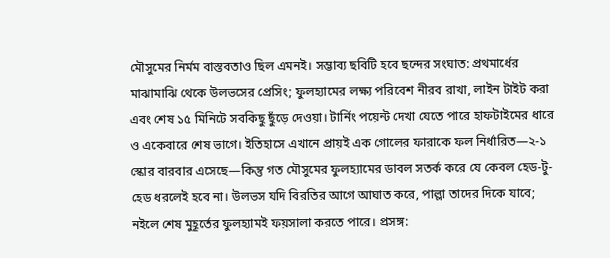মৌসুমের নির্মম বাস্তবতাও ছিল এমনই। সম্ভাব্য ছবিটি হবে ছন্দের সংঘাত: প্রথমার্ধের মাঝামাঝি থেকে উলভসের প্রেসিং; ফুলহ্যামের লক্ষ্য পরিবেশ নীরব রাখা, লাইন টাইট করা এবং শেষ ১৫ মিনিটে সবকিছু ছুঁড়ে দেওয়া। টার্নিং পয়েন্ট দেখা যেতে পারে হাফটাইমের ধারে ও একেবারে শেষ ভাগে। ইতিহাসে এখানে প্রায়ই এক গোলের ফারাকে ফল নির্ধারিত—২-১ স্কোর বারবার এসেছে—কিন্তু গত মৌসুমের ফুলহ্যামের ডাবল সতর্ক করে যে কেবল হেড-টু-হেড ধরলেই হবে না। উলভস যদি বিরতির আগে আঘাত করে, পাল্লা তাদের দিকে যাবে; নইলে শেষ মুহূর্তের ফুলহ্যামই ফয়সালা করতে পারে। প্রসঙ্গ: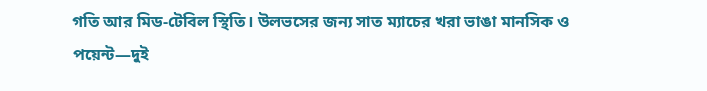গতি আর মিড-টেবিল স্থিতি। উলভসের জন্য সাত ম্যাচের খরা ভাঙা মানসিক ও পয়েন্ট—দুই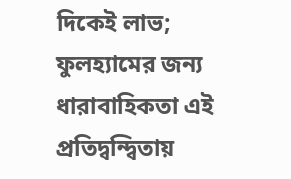দিকেই লাভ; ফুলহ্যামের জন্য ধারাবাহিকতা এই প্রতিদ্বন্দ্বিতায়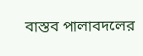বাস্তব পালাবদলের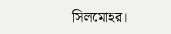সিলমোহর।